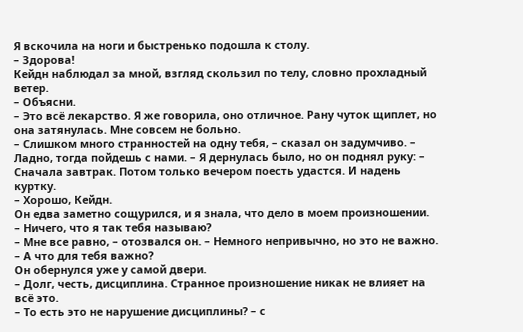Я вскочила на ноги и быстренько подошла к столу.
– Здорова!
Кейдн наблюдал за мной, взгляд скользил по телу, словно прохладный ветер.
– Объясни.
– Это всё лекарство. Я же говорила, оно отличное. Рану чуток щиплет, но она затянулась. Мне совсем не больно.
– Слишком много странностей на одну тебя, – сказал он задумчиво. – Ладно, тогда пойдешь с нами. – Я дернулась было, но он поднял руку: – Сначала завтрак. Потом только вечером поесть удастся. И надень куртку.
– Хорошо, Кейдн.
Он едва заметно сощурился, и я знала, что дело в моем произношении.
– Ничего, что я так тебя называю?
– Мне все равно, – отозвался он. – Немного непривычно, но это не важно.
– А что для тебя важно?
Он обернулся уже у самой двери.
– Долг, честь, дисциплина. Странное произношение никак не влияет на всё это.
– То есть это не нарушение дисциплины? – с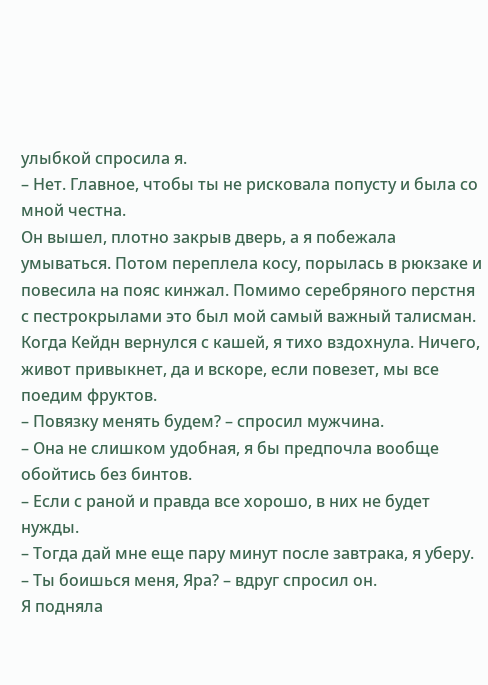улыбкой спросила я.
– Нет. Главное, чтобы ты не рисковала попусту и была со мной честна.
Он вышел, плотно закрыв дверь, а я побежала умываться. Потом переплела косу, порылась в рюкзаке и повесила на пояс кинжал. Помимо серебряного перстня с пестрокрылами это был мой самый важный талисман.
Когда Кейдн вернулся с кашей, я тихо вздохнула. Ничего, живот привыкнет, да и вскоре, если повезет, мы все поедим фруктов.
– Повязку менять будем? – спросил мужчина.
– Она не слишком удобная, я бы предпочла вообще обойтись без бинтов.
– Если с раной и правда все хорошо, в них не будет нужды.
– Тогда дай мне еще пару минут после завтрака, я уберу.
– Ты боишься меня, Яра? – вдруг спросил он.
Я подняла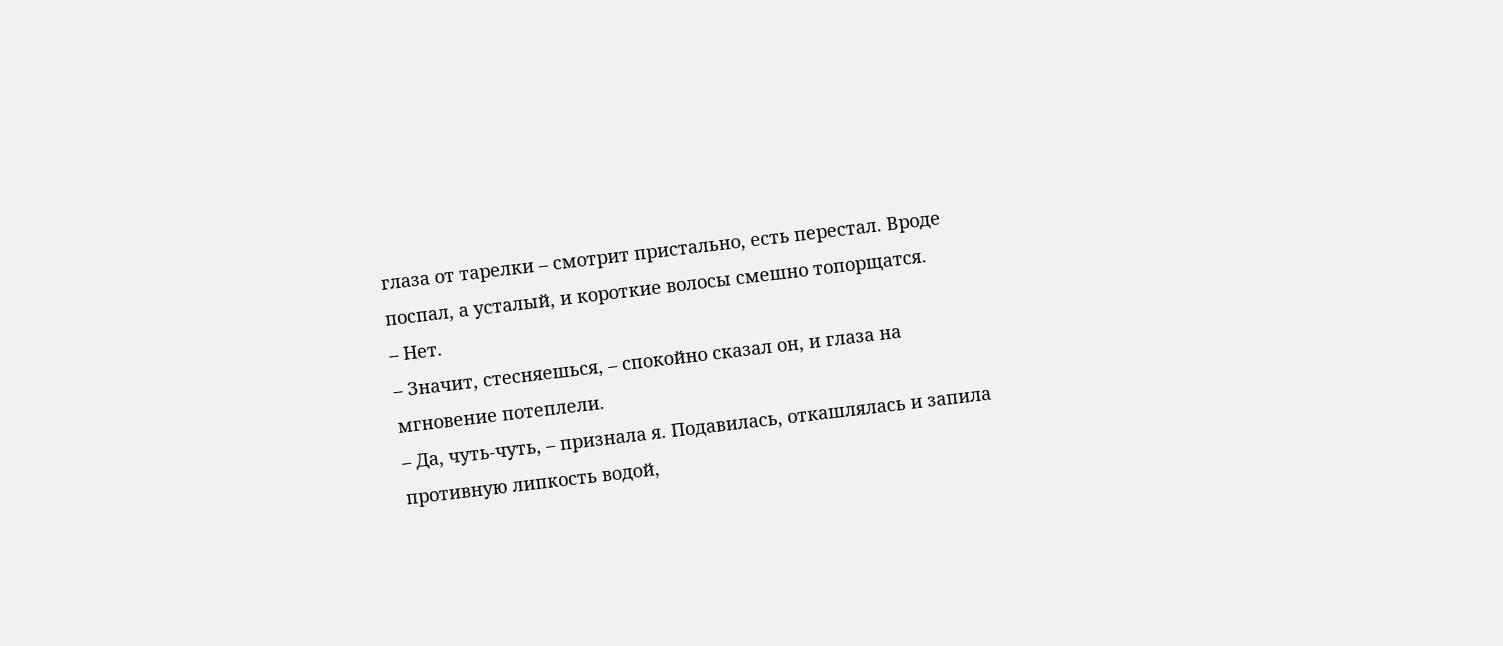глаза от тарелки – смотрит пристально, есть перестал. Вроде поспал, а усталый, и короткие волосы смешно топорщатся.
– Нет.
– Значит, стесняешься, – спокойно сказал он, и глаза на мгновение потеплели.
– Да, чуть-чуть, – признала я. Подавилась, откашлялась и запила противную липкость водой,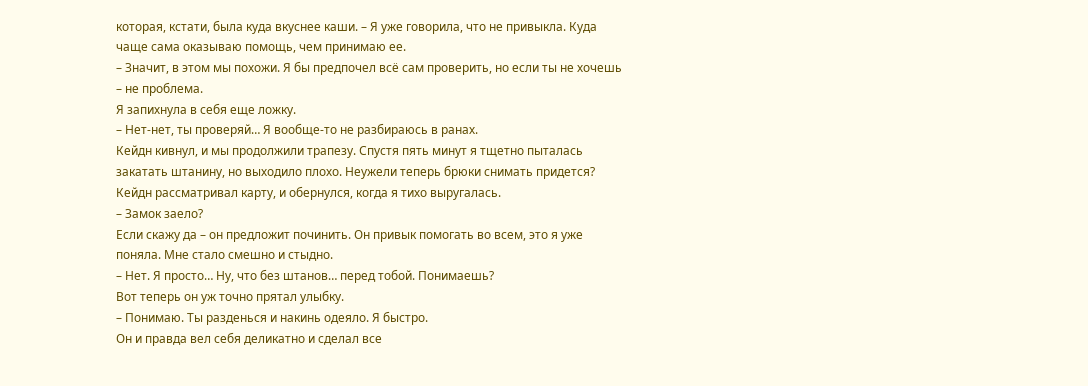которая, кстати, была куда вкуснее каши. – Я уже говорила, что не привыкла. Куда чаще сама оказываю помощь, чем принимаю ее.
– Значит, в этом мы похожи. Я бы предпочел всё сам проверить, но если ты не хочешь – не проблема.
Я запихнула в себя еще ложку.
– Нет-нет, ты проверяй… Я вообще-то не разбираюсь в ранах.
Кейдн кивнул, и мы продолжили трапезу. Спустя пять минут я тщетно пыталась закатать штанину, но выходило плохо. Неужели теперь брюки снимать придется? Кейдн рассматривал карту, и обернулся, когда я тихо выругалась.
– Замок заело?
Если скажу да – он предложит починить. Он привык помогать во всем, это я уже поняла. Мне стало смешно и стыдно.
– Нет. Я просто… Ну, что без штанов… перед тобой. Понимаешь?
Вот теперь он уж точно прятал улыбку.
– Понимаю. Ты разденься и накинь одеяло. Я быстро.
Он и правда вел себя деликатно и сделал все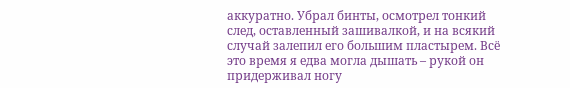аккуратно. Убрал бинты, осмотрел тонкий след, оставленный зашивалкой, и на всякий случай залепил его большим пластырем. Всё это время я едва могла дышать – рукой он придерживал ногу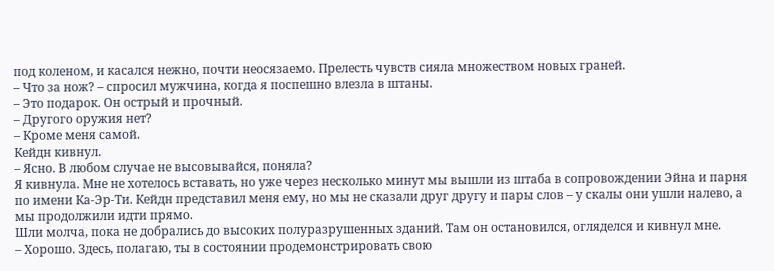под коленом, и касался нежно, почти неосязаемо. Прелесть чувств сияла множеством новых граней.
– Что за нож? – спросил мужчина, когда я поспешно влезла в штаны.
– Это подарок. Он острый и прочный.
– Другого оружия нет?
– Кроме меня самой.
Кейдн кивнул.
– Ясно. В любом случае не высовывайся, поняла?
Я кивнула. Мне не хотелось вставать, но уже через несколько минут мы вышли из штаба в сопровождении Эйна и парня по имени Ка-Эр-Ти. Кейдн представил меня ему, но мы не сказали друг другу и пары слов – у скалы они ушли налево, а мы продолжили идти прямо.
Шли молча, пока не добрались до высоких полуразрушенных зданий. Там он остановился, огляделся и кивнул мне.
– Хорошо. Здесь, полагаю, ты в состоянии продемонстрировать свою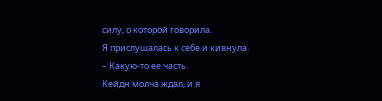силу, о которой говорила.
Я прислушалась к себе и кивнула.
– Какую-то ее часть.
Кейдн молча ждал, и я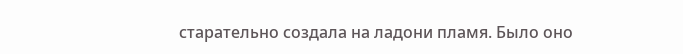старательно создала на ладони пламя. Было оно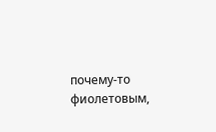почему-то фиолетовым,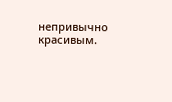непривычно красивым.